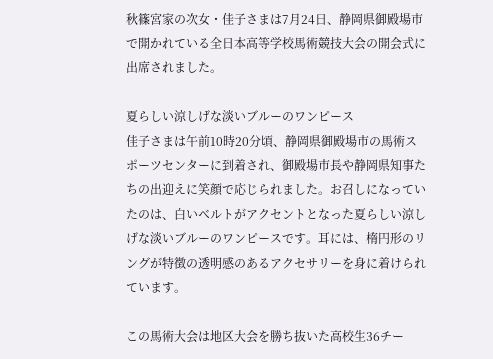秋篠宮家の次女・佳子さまは7月24日、静岡県御殿場市で開かれている全日本高等学校馬術競技大会の開会式に出席されました。

夏らしい涼しげな淡いブルーのワンピース
佳子さまは午前10時20分頃、静岡県御殿場市の馬術スポーツセンターに到着され、御殿場市長や静岡県知事たちの出迎えに笑顔で応じられました。お召しになっていたのは、白いベルトがアクセントとなった夏らしい涼しげな淡いブルーのワンピースです。耳には、楕円形のリングが特徴の透明感のあるアクセサリーを身に着けられています。

この馬術大会は地区大会を勝ち抜いた高校生36チー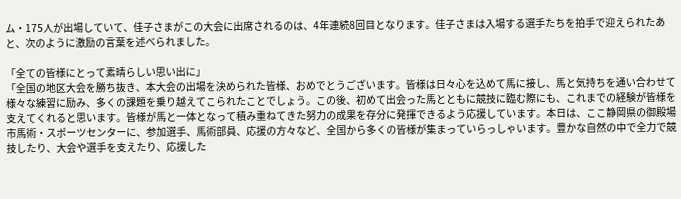ム・175人が出場していて、佳子さまがこの大会に出席されるのは、4年連続8回目となります。佳子さまは入場する選手たちを拍手で迎えられたあと、次のように激励の言葉を述べられました。

「全ての皆様にとって素晴らしい思い出に」
「全国の地区大会を勝ち抜き、本大会の出場を決められた皆様、おめでとうございます。皆様は日々心を込めて馬に接し、馬と気持ちを通い合わせて様々な練習に励み、多くの課題を乗り越えてこられたことでしょう。この後、初めて出会った馬とともに競技に臨む際にも、これまでの経験が皆様を支えてくれると思います。皆様が馬と一体となって積み重ねてきた努力の成果を存分に発揮できるよう応援しています。本日は、ここ静岡県の御殿場市馬術・スポーツセンターに、参加選手、馬術部員、応援の方々など、全国から多くの皆様が集まっていらっしゃいます。豊かな自然の中で全力で競技したり、大会や選手を支えたり、応援した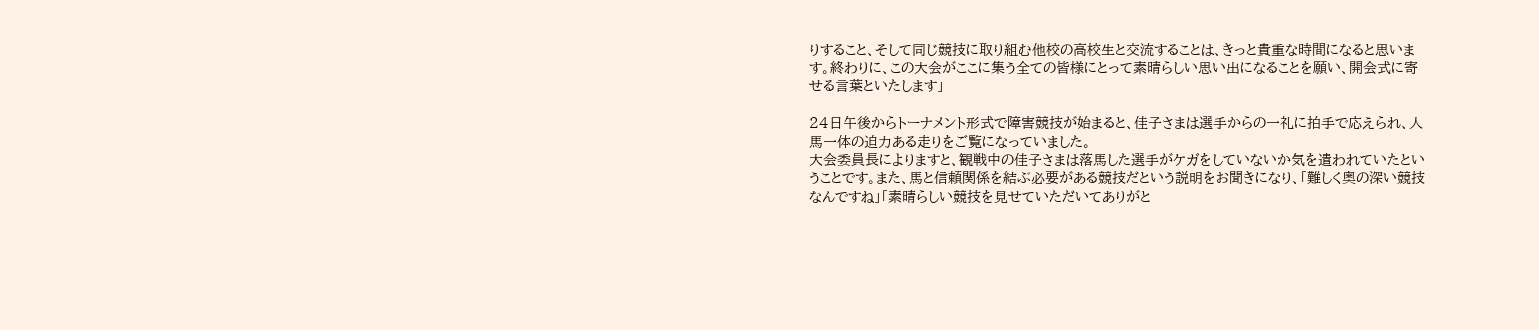りすること、そして同じ競技に取り組む他校の高校生と交流することは、きっと貴重な時間になると思います。終わりに、この大会がここに集う全ての皆様にとって素晴らしい思い出になることを願い、開会式に寄せる言葉といたします」

24日午後からトーナメント形式で障害競技が始まると、佳子さまは選手からの一礼に拍手で応えられ、人馬一体の迫力ある走りをご覧になっていました。
大会委員長によりますと、観戦中の佳子さまは落馬した選手がケガをしていないか気を遣われていたということです。また、馬と信頼関係を結ぶ必要がある競技だという説明をお聞きになり、「難しく奥の深い競技なんですね」「素晴らしい競技を見せていただいてありがと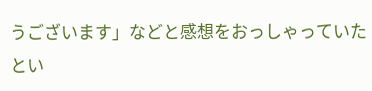うございます」などと感想をおっしゃっていたとい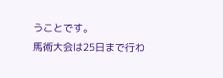うことです。
馬術大会は25日まで行わ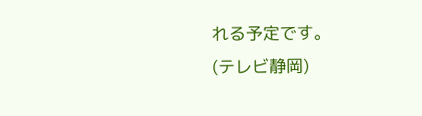れる予定です。
(テレビ静岡)